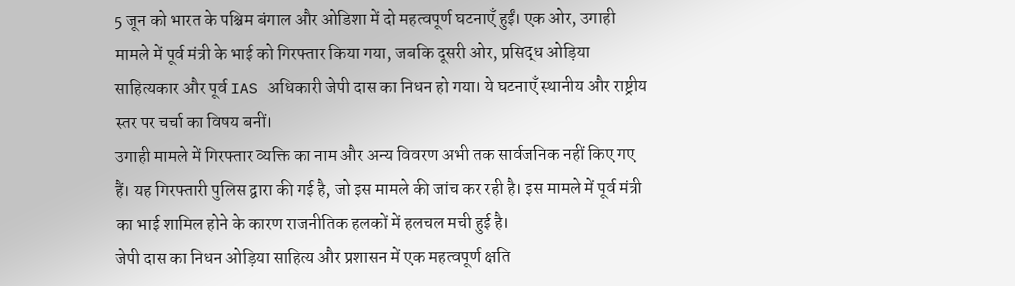5 जून को भारत के पश्चिम बंगाल और ओडिशा में दो महत्वपूर्ण घटनाएँ हुईं। एक ओर, उगाही मामले में पूर्व मंत्री के भाई को गिरफ्तार किया गया, जबकि दूसरी ओर, प्रसिद्ध ओड़िया साहित्यकार और पूर्व IAS अधिकारी जेपी दास का निधन हो गया। ये घटनाएँ स्थानीय और राष्ट्रीय स्तर पर चर्चा का विषय बनीं।
उगाही मामले में गिरफ्तार व्यक्ति का नाम और अन्य विवरण अभी तक सार्वजनिक नहीं किए गए हैं। यह गिरफ्तारी पुलिस द्वारा की गई है, जो इस मामले की जांच कर रही है। इस मामले में पूर्व मंत्री का भाई शामिल होने के कारण राजनीतिक हलकों में हलचल मची हुई है।
जेपी दास का निधन ओड़िया साहित्य और प्रशासन में एक महत्वपूर्ण क्षति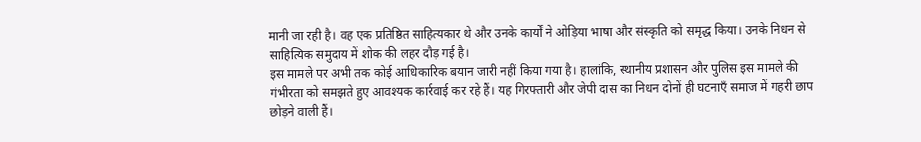मानी जा रही है। वह एक प्रतिष्ठित साहित्यकार थे और उनके कार्यों ने ओड़िया भाषा और संस्कृति को समृद्ध किया। उनके निधन से साहित्यिक समुदाय में शोक की लहर दौड़ गई है।
इस मामले पर अभी तक कोई आधिकारिक बयान जारी नहीं किया गया है। हालांकि, स्थानीय प्रशासन और पुलिस इस मामले की गंभीरता को समझते हुए आवश्यक कार्रवाई कर रहे हैं। यह गिरफ्तारी और जेपी दास का निधन दोनों ही घटनाएँ समाज में गहरी छाप छोड़ने वाली हैं।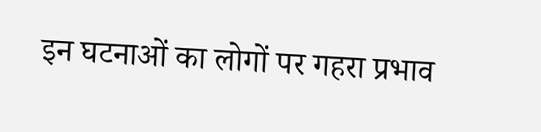इन घटनाओं का लोगों पर गहरा प्रभाव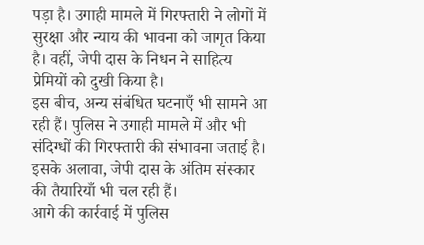पड़ा है। उगाही मामले में गिरफ्तारी ने लोगों में सुरक्षा और न्याय की भावना को जागृत किया है। वहीं, जेपी दास के निधन ने साहित्य प्रेमियों को दुखी किया है।
इस बीच, अन्य संबंधित घटनाएँ भी सामने आ रही हैं। पुलिस ने उगाही मामले में और भी संदिग्धों की गिरफ्तारी की संभावना जताई है। इसके अलावा, जेपी दास के अंतिम संस्कार की तैयारियाँ भी चल रही हैं।
आगे की कार्रवाई में पुलिस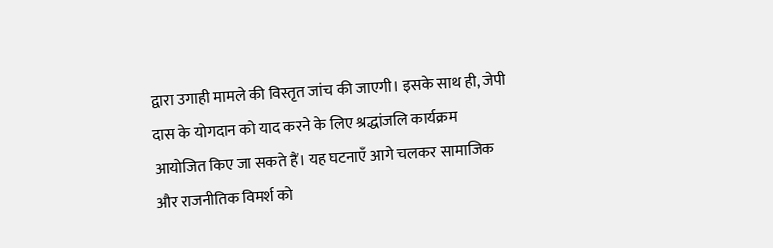द्वारा उगाही मामले की विस्तृत जांच की जाएगी। इसके साथ ही, जेपी दास के योगदान को याद करने के लिए श्रद्धांजलि कार्यक्रम आयोजित किए जा सकते हैं। यह घटनाएँ आगे चलकर सामाजिक और राजनीतिक विमर्श को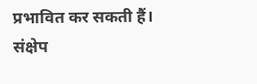प्रभावित कर सकती हैं।
संक्षेप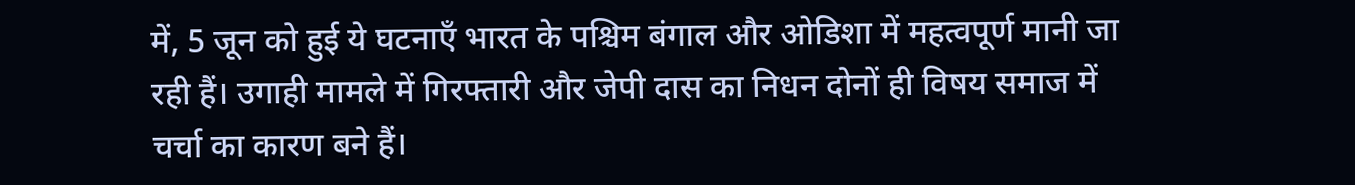में, 5 जून को हुई ये घटनाएँ भारत के पश्चिम बंगाल और ओडिशा में महत्वपूर्ण मानी जा रही हैं। उगाही मामले में गिरफ्तारी और जेपी दास का निधन दोनों ही विषय समाज में चर्चा का कारण बने हैं।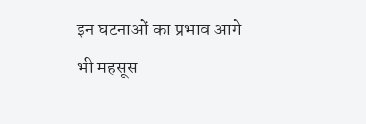इन घटनाओं का प्रभाव आगे भी महसूस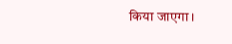किया जाएगा।